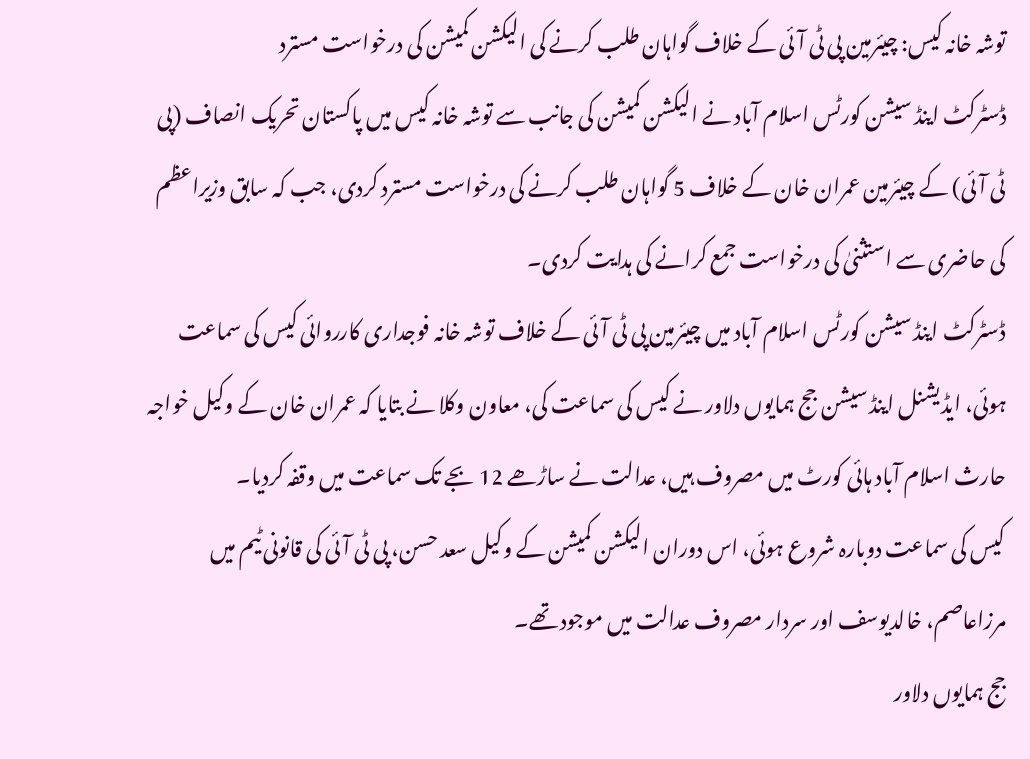توشہ خانہ کیس: چیئرمین پی ٹی آئی کے خلاف گواہان طلب کرنے کی الیکشن کمیشن کی درخواست مسترد
ڈسٹرکٹ اینڈ سیشن کورٹس اسلام آباد نے الیکشن کمیشن کی جانب سے توشہ خانہ کیس میں پاکستان تحریک انصاف (پی ٹی آئی) کے چیئرمین عمران خان کے خلاف 5 گواہان طلب کرنے کی درخواست مسترد کردی، جب کہ سابق وزیراعظم کی حاضری سے استثنیٰ کی درخواست جمع کرانے کی ہدایت کردی۔
ڈسٹرکٹ اینڈ سیشن کورٹس اسلام آباد میں چیئرمین پی ٹی آئی کے خلاف توشہ خانہ فوجداری کارروائی کیس کی سماعت ہوئی، ایڈیشنل اینڈ سیشن جج ہمایوں دلاور نے کیس کی سماعت کی، معاون وکلا نے بتایا کہ عمران خان کے وکیل خواجہ حارث اسلام آباد ہائی کورٹ میں مصروف ہیں، عدالت نے ساڑھے 12 بجے تک سماعت میں وقفہ کردیا۔
کیس کی سماعت دوبارہ شروع ہوئی، اس دوران الیکشن کمیشن کے وکیل سعد حسن، پی ٹی آئی کی قانونی ٹیم میں مرزاعاصم، خالدیوسف اور سردار مصروف عدالت میں موجود تھے۔
جج ہمایوں دلاور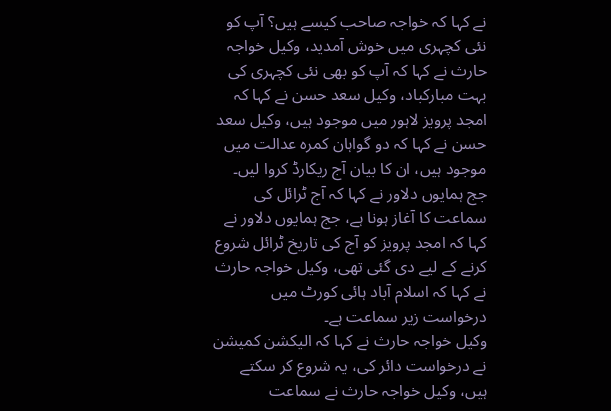نے کہا کہ خواجہ صاحب کیسے ہیں؟ آپ کو نئی کچہری میں خوش آمدید، وکیل خواجہ حارث نے کہا کہ آپ کو بھی نئی کچہری کی بہت مبارکباد، وکیل سعد حسن نے کہا کہ امجد پرویز لاہور میں موجود ہیں، وکیل سعد حسن نے کہا کہ دو گواہان کمرہ عدالت میں موجود ہیں، ان کا بیان آج ریکارڈ کروا لیں۔
جج ہمایوں دلاور نے کہا کہ آج ٹرائل کی سماعت کا آغاز ہونا ہے، جج ہمایوں دلاور نے کہا کہ امجد پرویز کو آج کی تاریخ ٹرائل شروع کرنے کے لیے دی گئی تھی، وکیل خواجہ حارث نے کہا کہ اسلام آباد ہائی کورٹ میں درخواست زیر سماعت ہے۔
وکیل خواجہ حارث نے کہا کہ الیکشن کمیشن نے درخواست دائر کی، یہ شروع کر سکتے ہیں، وکیل خواجہ حارث نے سماعت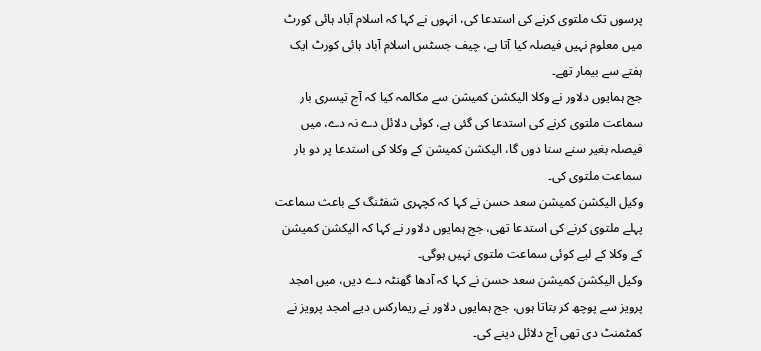پرسوں تک ملتوی کرنے کی استدعا کی، انہوں نے کہا کہ اسلام آباد ہائی کورٹ میں معلوم نہیں فیصلہ کیا آتا ہے، چیف جسٹس اسلام آباد ہائی کورٹ ایک ہفتے سے بیمار تھے۔
جج ہمایوں دلاور نے وکلا الیکشن کمیشن سے مکالمہ کیا کہ آج تیسری بار سماعت ملتوی کرنے کی استدعا کی گئی ہے، کوئی دلائل دے نہ دے، میں فیصلہ بغیر سنے سنا دوں گا، الیکشن کمیشن کے وکلا کی استدعا پر دو بار سماعت ملتوی کی۔
وکیل الیکشن کمیشن سعد حسن نے کہا کہ کچہری شفٹنگ کے باعث سماعت پہلے ملتوی کرنے کی استدعا تھی، جج ہمایوں دلاور نے کہا کہ الیکشن کمیشن کے وکلا کے لیے کوئی سماعت ملتوی نہیں ہوگی۔
وکیل الیکشن کمیشن سعد حسن نے کہا کہ آدھا گھنٹہ دے دیں، میں امجد پرویز سے پوچھ کر بتاتا ہوں، جج ہمایوں دلاور نے ریمارکس دیے امجد پرویز نے کمٹمنٹ دی تھی آج دلائل دینے کی۔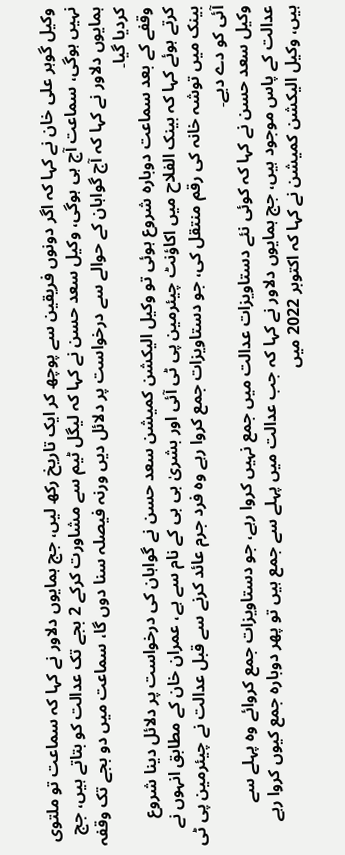وکیل گوہر علی خان نے کہا کہ اگر دونوں فریقین سے پوچھ کر ایک تاریخ رکھ لیں، جج ہمایوں دلاور نے کہا کہ سماعت تو ملتوی نہیں ہوگی، سماعت آج ہی ہوگی، وکیل سعد حسن نے کہا کہ لیگل ٹیم سے مشاورت کرکے 2 بجے تک عدالت کو بتاتے ہیں، جج ہمایوں دلاور نے کہا کہ آج گواہان کے حوالے سے درخواست پر دلائل دیں ورنہ فیصلہ سنا دوں گا، سماعت میں دو بجے تک وقفہ کردیا گیا۔
وقفے کے بعد سماعت دوبارہ شروع ہوئی تو وکیل الیکشن کمیشن سعد حسن نے گواہان کی درخواست پر دلائل دینا شروع کرتے ہوئے کہا کہ بینک الفلاح میں اکاؤنٹ چیئرمین پی ٹی آئی اور بشریٰ بی بی کے نام سے ہے، عمران خان کے مطابق انہوں نے بینک میں توشہ خانہ کی رقم منتقل کی، جو دستاویزات جمع کروا رہے وہ فرد جرم عائد کرنے سے قبل عدالت نے چیئرمین پی ٹی آئی کو دے دیے۔
وکیل سعد حسن نے کہا کہ کوئی نئے دستاویزات عدالت میں جمع نہیں کروا رہے، جو دستاویزات جمع کروائے وہ پہلے سے عدالت کے پاس موجود ہیں، جج ہمایوں دلاور نے کہا کہ جب عدالت میں پہلے سے جمع ہیں تو پھر دوبارہ جمع کیوں کروا رہے ہیں، وکیل الیکشن کمیشن نے کہا کہ اکتوبر 2022 میں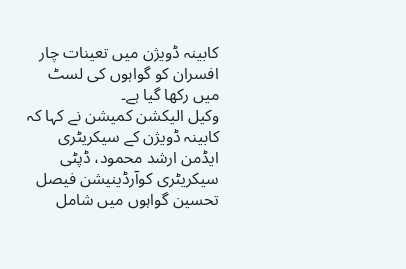کابینہ ڈویژن میں تعینات چار افسران کو گواہوں کی لسٹ میں رکھا گیا ہے۔
وکیل الیکشن کمیشن نے کہا کہ کابینہ ڈویژن کے سیکریٹری ایڈمن ارشد محمود، ڈپٹی سیکریٹری کوآرڈینیشن فیصل تحسین گواہوں میں شامل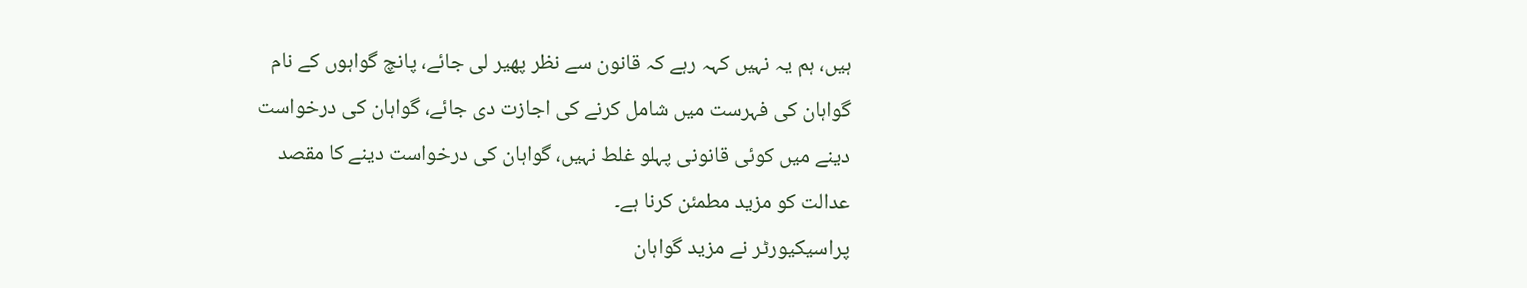ہیں، ہم یہ نہیں کہہ رہے کہ قانون سے نظر پھیر لی جائے، پانچ گواہوں کے نام گواہان کی فہرست میں شامل کرنے کی اجازت دی جائے، گواہان کی درخواست دینے میں کوئی قانونی پہلو غلط نہیں، گواہان کی درخواست دینے کا مقصد عدالت کو مزید مطمئن کرنا ہے۔
پراسیکیورٹر نے مزید گواہان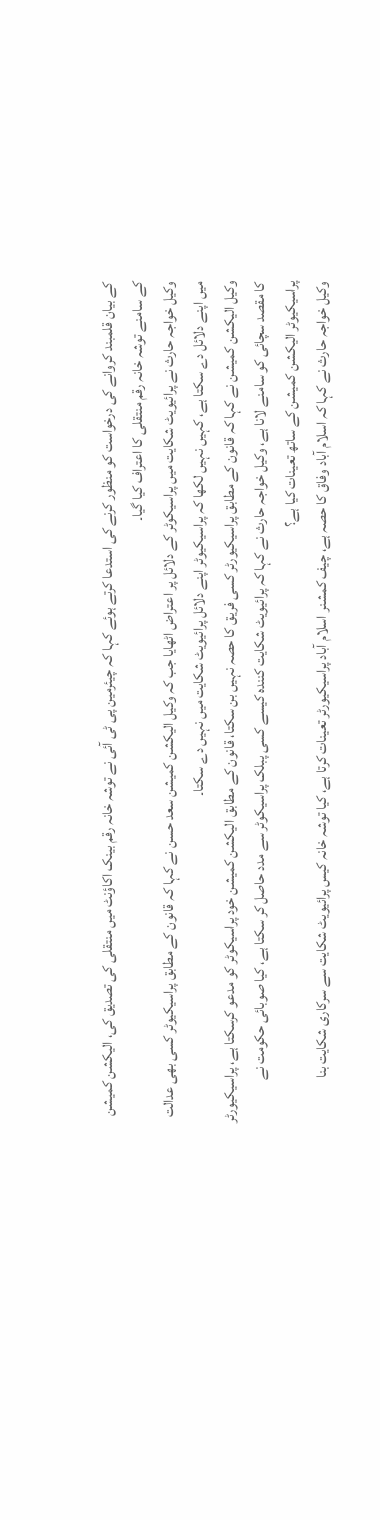کے بیان قلمبند کروانے کی درخواست کو منظور کرنے کی استدعا کرتے ہوئے کہا کہ چیئرمین پی ٹی آئی نے توشہ خانہ رقم بینک اکاؤنٹ میں منتقلی کی تصدیق کی، الیکشن کمیشن کے سامنے توشہ خانہ رقم منتقلی کا اعتراف کیا گیا۔
وکیل خواجہ حارث نے پرائیویٹ شکایت میں پراسیکوٹر کے دلائل پر اعتراض اٹھایا جب کہ وکیل الیکشن کمیشن سعد حسن نے کہا کہ قانون کے مطابق پراسیکیوٹر کسی بھی عدالت میں اپنے دلائل دے سکتا ہے، کہیں نہیں لکھا کہ پراسیکیوٹر اپنے دلائل پرائیویٹ شکایت میں نہیں دے سکتا۔
وکیل الیکشن کمیشن نے کہا کہ قانون کے مطابق پراسیکیورٹر کسی فریق کا حصہ نہیں بن سکتا، قانون کے مطابق الیکشن کمیشن خود پراسیکوٹر کو مدعو کرسکتا ہے، پراسیکیورٹر کا مقصد سچائی کو سامنے لانا ہے، وکیل خواجہ حارث نے کہا کہ پرائیویٹ شکایت کنندہ کیسے کسی پبلک پراسیکوٹر سے مدد حاصل کر سکتا ہے، کیا صوبائی حکومت نے پراسیکیوٹر الیکشن کمیشن کے ساتھ تعینات کیا ہے؟
وکیل خواجہ حارث نے کہا کہ اسلام آباد وفاق کا حصہ ہے، چیف کمشنر اسلام آباد پراسیکیورٹر تعینات کرتا ہے، کیا توشہ خانہ کیس پرائیویٹ شکایت سے سرکاری شکایت بنا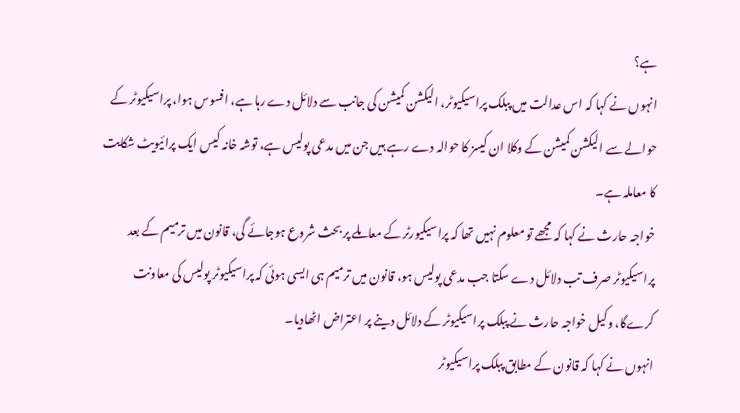ہے؟
انہوں نے کہا کہ اس عدالت میں پبلک پراسیکیوٹر، الیکشن کمیشن کی جانب سے دلائل دے رہا ہے، افسوس ہوا، پراسیکیوٹر کے حوالے سے الیکشن کمیشن کے وکلا ان کیسز کا حوالہ دے رہے ہیں جن میں مدعی پولیس ہے، توشہ خانہ کیس ایک پرائیویٹ شکایت کا معاملہ ہے۔
خواجہ حارث نے کہا کہ مجھے تو معلوم نہیں تھا کہ پراسیکیورٹر کے معاملے پر بحث شروع ہوجائے گی، قانون میں ترمیم کے بعد پراسیکیوٹر صرف تب دلائل دے سکتا جب مدعی پولیس ہو، قانون میں ترمیم ہی ایسی ہوئی کہ پراسیکیوٹر پولیس کی معاونت کرےگا، وکیل خواجہ حارث نے پبلک پراسیکیوٹر کے دلائل دینے پر اعتراض اٹھادیا۔
انہوں نے کہا کہ قانون کے مطابق پبلک پراسیکیوٹر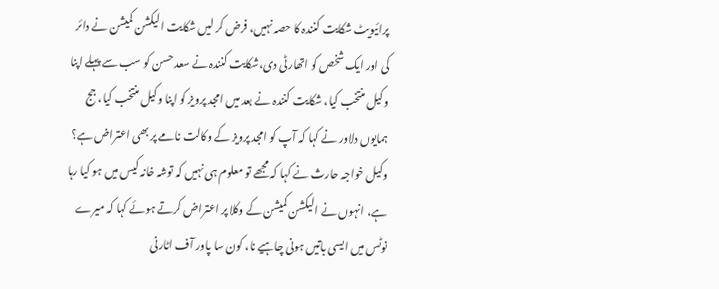پرائیویٹ شکایت کنندہ کا حصہ نہیں، فرض کر لیں شکایت الیکشن کمیشن نے دائر کی اور ایک شخص کو اتھارٹی دی،شکایت کنندہ نے سعد حسن کو سب سے پہلے اپنا وکیل منتخب کیا، شکایت کنندہ نے بعد میں امجد پرویز کو اپنا وکیل منتخب کیا، جج ہمایوں دلاور نے کہا کہ آپ کو امجد پرویز کے وکالت نامے پر بھی اعتراض ہے؟
وکیل خواجہ حارث نے کہا کہ مجھے تو معلوم ہی نہیں کہ توشہ خانہ کیس میں ہو کیا رہا ہے، انہوں نے الیکشن کمیشن کے وکلا پر اعتراض کرتے ہوئے کہا کہ میرے نوٹس میں ایسی باتیں ہونی چاہیے نا، کون سا پاور آف اٹارنی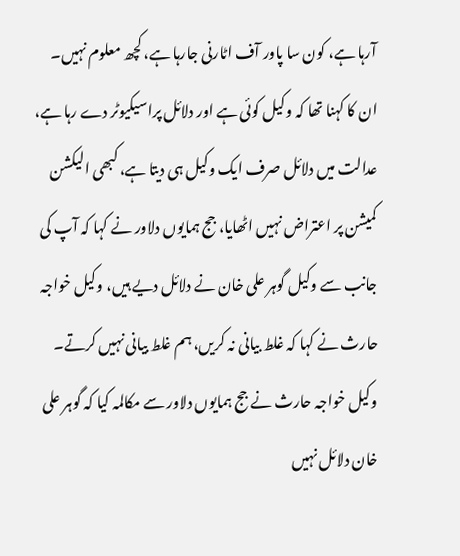آرہا ہے، کون سا پاور آف اٹارنی جارہا ہے، کچھ معلوم نہیں۔
ان کا کہنا تھا کہ وکیل کوئی ہے اور دلائل پراسیکیوٹر دے رہا ہے، عدالت میں دلائل صرف ایک وکیل ہی دیتا ہے، کبھی الیکشن کمیشن پر اعتراض نہیں اٹھایا، جج ہمایوں دلاور نے کہا کہ آپ کی جانب سے وکیل گوہر علی خان نے دلائل دیے ہیں، وکیل خواجہ حارث نے کہا کہ غلط بیانی نہ کریں، ہم غلط بیانی نہیں کرتے۔
وکیل خواجہ حارث نے جج ہمایوں دلاور سے مکالمہ کیا کہ گوہر علی خان دلائل نہیں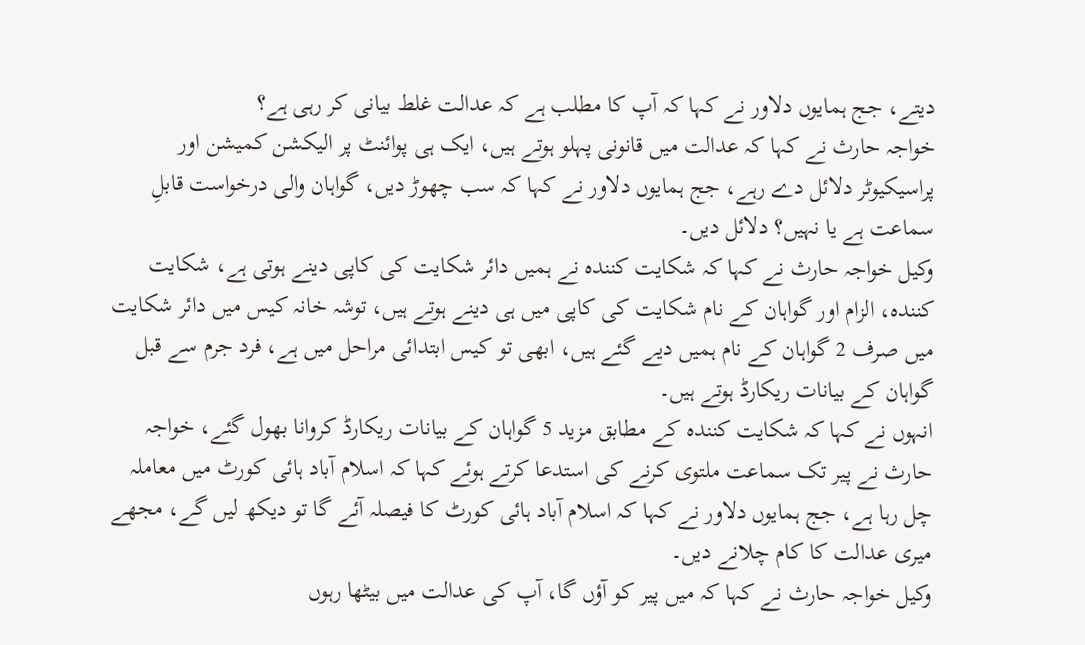دیتے، جج ہمایوں دلاور نے کہا کہ آپ کا مطلب ہے کہ عدالت غلط بیانی کر رہی ہے؟
خواجہ حارث نے کہا کہ عدالت میں قانونی پہلو ہوتے ہیں، ایک ہی پوائنٹ پر الیکشن کمیشن اور پراسیکیوٹر دلائل دے رہے، جج ہمایوں دلاور نے کہا کہ سب چھوڑ دیں، گواہان والی درخواست قابلِ سماعت ہے یا نہیں؟ دلائل دیں۔
وکیل خواجہ حارث نے کہا کہ شکایت کنندہ نے ہمیں دائر شکایت کی کاپی دینے ہوتی ہے، شکایت کنندہ، الزام اور گواہان کے نام شکایت کی کاپی میں ہی دینے ہوتے ہیں، توشہ خانہ کیس میں دائر شکایت میں صرف 2 گواہان کے نام ہمیں دیے گئے ہیں، ابھی تو کیس ابتدائی مراحل میں ہے، فرد جرم سے قبل گواہان کے بیانات ریکارڈ ہوتے ہیں۔
انہوں نے کہا کہ شکایت کنندہ کے مطابق مزید 5 گواہان کے بیانات ریکارڈ کروانا بھول گئے، خواجہ حارث نے پیر تک سماعت ملتوی کرنے کی استدعا کرتے ہوئے کہا کہ اسلام آباد ہائی کورٹ میں معاملہ چل رہا ہے، جج ہمایوں دلاور نے کہا کہ اسلام آباد ہائی کورٹ کا فیصلہ آئے گا تو دیکھ لیں گے، مجھے میری عدالت کا کام چلانے دیں۔
وکیل خواجہ حارث نے کہا کہ میں پیر کو آؤں گا، آپ کی عدالت میں بیٹھا رہوں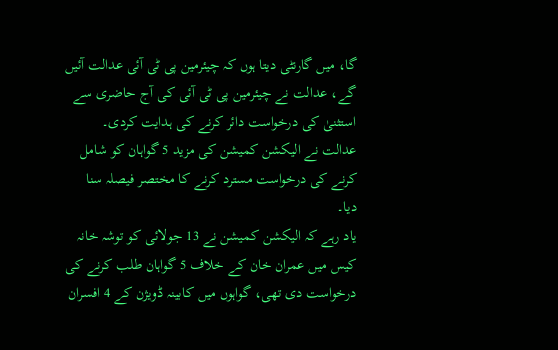گا، میں گارنٹی دیتا ہوں کہ چیئرمین پی ٹی آئی عدالت آئیں گے، عدالت نے چیئرمین پی ٹی آئی کی آج حاضری سے استثنیٰ کی درخواست دائر کرنے کی ہدایت کردی۔
عدالت نے الیکشن کمیشن کی مزید 5 گواہان کو شامل کرنے کی درخواست مسترد کرنے کا مختصر فیصلہ سنا دیا۔
یاد رہے کہ الیکشن کمیشن نے 13 جولائی کو توشہ خانہ کیس میں عمران خان کے خلاف 5 گواہان طلب کرنے کی درخواست دی تھی، گواہوں میں کابینہ ڈویژن کے 4 افسران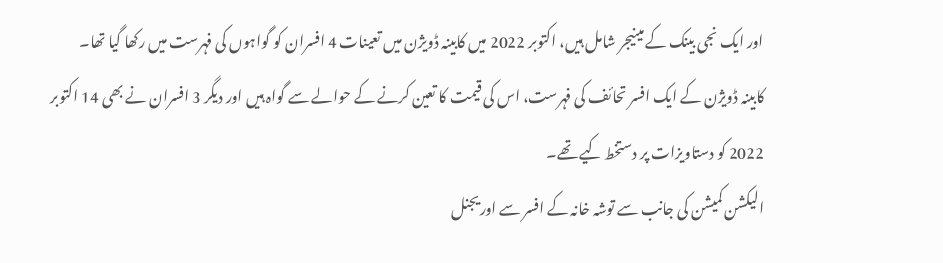اور ایک نجی بینک کے مینیجر شامل ہیں، اکتوبر 2022 میں کابینہ ڈویژن میں تعینات 4 افسران کو گواہوں کی فہرست میں رکھا گیا تھا۔
کابینہ ڈویژن کے ایک افسر تحائف کی فہرست، اس کی قیمت کا تعین کرنے کے حوالے سے گواہ ہیں اور دیگر 3 افسران نے بھی 14 اکتوبر 2022 کو دستاویزات پر دستخط کیے تھے۔
الیکشن کمیشن کی جانب سے توشہ خانہ کے افسر سے اوریجنل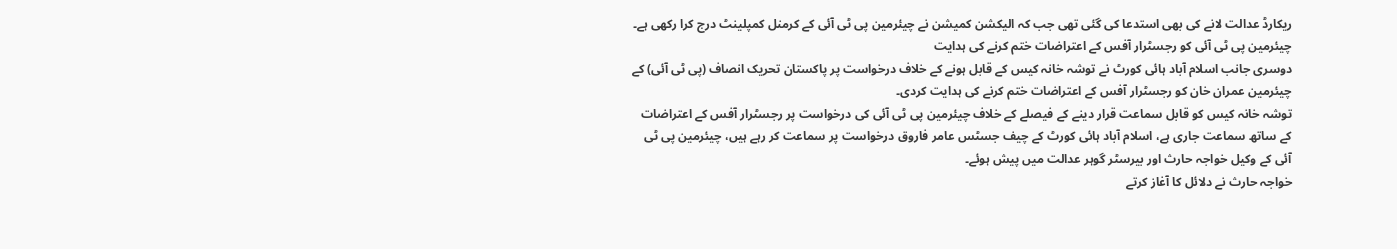ریکارڈ عدالت لانے کی بھی استدعا کی گئی تھی جب کہ الیکشن کمیشن نے چیئرمین پی ٹی آئی کے کرمنل کمپلینٹ درج کرا رکھی ہے۔
چیئرمین پی ٹی آئی کو رجسٹرار آفس کے اعتراضات ختم کرنے کی ہدایت
دوسری جانب اسلام آباد ہائی کورٹ نے توشہ خانہ کیس کے قابل ہونے کے خلاف درخواست پر پاکستان تحریک انصاف (پی ٹی آئی) کے چیئرمین عمران خان کو رجسٹرار آفس کے اعتراضات ختم کرنے کی ہدایت کردی۔
توشہ خانہ کیس کو قابل سماعت قرار دینے کے فیصلے کے خلاف چیئرمین پی ٹی آئی کی درخواست پر رجسٹرار آفس کے اعتراضات کے ساتھ سماعت جاری ہے، اسلام آباد ہائی کورٹ کے چیف جسٹس عامر فاروق درخواست پر سماعت کر رہے ہیں، چیئرمین پی ٹی آئی کے وکیل خواجہ حارث اور بیرسٹر گوہر عدالت میں پیش ہوئے۔
خواجہ حارث نے دلائل کا آغاز کرتے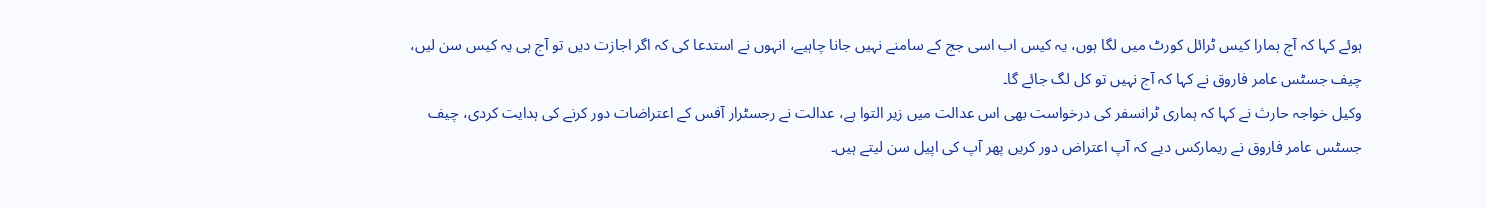ہوئے کہا کہ آج ہمارا کیس ٹرائل کورٹ میں لگا ہوں، یہ کیس اب اسی جج کے سامنے نہیں جانا چاہیے، انہوں نے استدعا کی کہ اگر اجازت دیں تو آج ہی یہ کیس سن لیں، چیف جسٹس عامر فاروق نے کہا کہ آج نہیں تو کل لگ جائے گا۔
وکیل خواجہ حارث نے کہا کہ ہماری ٹرانسفر کی درخواست بھی اس عدالت میں زیر التوا ہے، عدالت نے رجسٹرار آفس کے اعتراضات دور کرنے کی ہدایت کردی، چیف جسٹس عامر فاروق نے ریمارکس دیے کہ آپ اعتراض دور کریں پھر آپ کی اپیل سن لیتے ہیں۔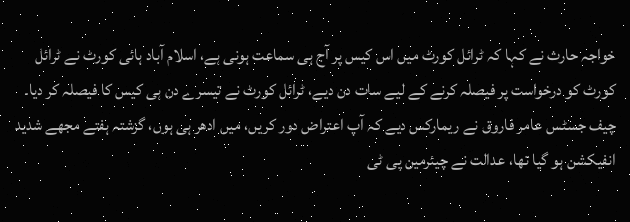خواجہ حارث نے کہا کہ ٹرائل کورٹ میں اس کیس پر آج ہی سماعت ہونی ہے، اسلام آباد ہائی کورٹ نے ٹرائل کورٹ کو درخواست پر فیصلہ کرنے کے لیے سات دن دیے، ٹرائل کورٹ نے تیسرے دن ہی کیس کا فیصلہ کر دیا۔
چیف جسٹس عامر فاروق نے ریمارکس دیے کہ آپ اعتراض دور کریں، میں ادھر ہی ہوں، گزشتہ ہفتے مجھے شدید انفیکشن ہو گیا تھا، عدالت نے چیئرمین پی ٹی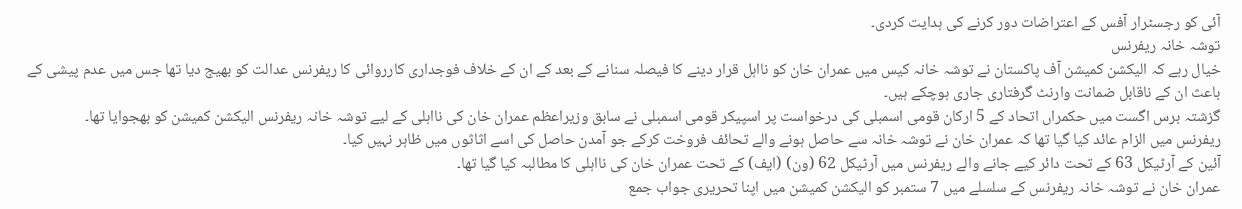آئی کو رجسٹرار آفس کے اعتراضات دور کرنے کی ہدایت کردی۔
توشہ خانہ ریفرنس
خیال رہے کہ الیکشن کمیشن آف پاکستان نے توشہ خانہ کیس میں عمران خان کو نااہل قرار دینے کا فیصلہ سنانے کے بعد کے ان کے خلاف فوجداری کارروائی کا ریفرنس عدالت کو بھیج دیا تھا جس میں عدم پیشی کے باعث ان کے ناقابل ضمانت وارنٹ گرفتاری جاری ہوچکے ہیں۔
گزشتہ برس اگست میں حکمراں اتحاد کے 5 ارکان قومی اسمبلی کی درخواست پر اسپیکر قومی اسمبلی نے سابق وزیراعظم عمران خان کی نااہلی کے لیے توشہ خانہ ریفرنس الیکشن کمیشن کو بھجوایا تھا۔
ریفرنس میں الزام عائد کیا گیا تھا کہ عمران خان نے توشہ خانہ سے حاصل ہونے والے تحائف فروخت کرکے جو آمدن حاصل کی اسے اثاثوں میں ظاہر نہیں کیا۔
آئین کے آرٹیکل 63 کے تحت دائر کیے جانے والے ریفرنس میں آرٹیکل 62 (ون) (ایف) کے تحت عمران خان کی نااہلی کا مطالبہ کیا گیا تھا۔
عمران خان نے توشہ خانہ ریفرنس کے سلسلے میں 7 ستمبر کو الیکشن کمیشن میں اپنا تحریری جواب جمع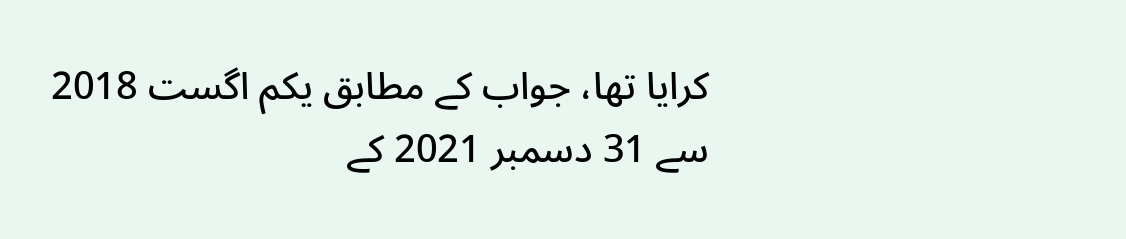کرایا تھا، جواب کے مطابق یکم اگست 2018 سے 31 دسمبر 2021 کے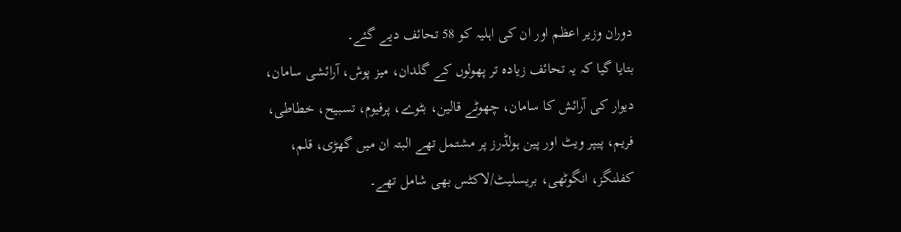دوران وزیر اعظم اور ان کی اہلیہ کو 58 تحائف دیے گئے۔
بتایا گیا کہ یہ تحائف زیادہ تر پھولوں کے گلدان، میز پوش، آرائشی سامان، دیوار کی آرائش کا سامان، چھوٹے قالین، بٹوے، پرفیوم، تسبیح، خطاطی، فریم، پیپر ویٹ اور پین ہولڈرز پر مشتمل تھے البتہ ان میں گھڑی، قلم، کفلنگز، انگوٹھی، بریسلیٹ/لاکٹس بھی شامل تھے۔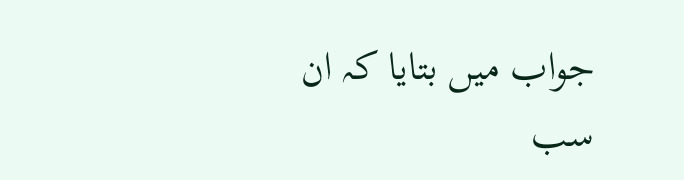جواب میں بتایا کہ ان سب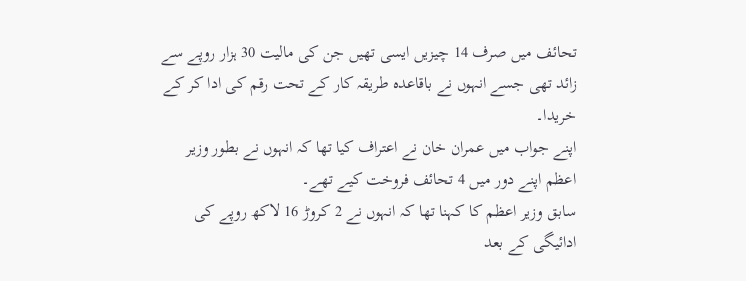تحائف میں صرف 14 چیزیں ایسی تھیں جن کی مالیت 30 ہزار روپے سے زائد تھی جسے انہوں نے باقاعدہ طریقہ کار کے تحت رقم کی ادا کر کے خریدا۔
اپنے جواب میں عمران خان نے اعتراف کیا تھا کہ انہوں نے بطور وزیر اعظم اپنے دور میں 4 تحائف فروخت کیے تھے۔
سابق وزیر اعظم کا کہنا تھا کہ انہوں نے 2 کروڑ 16 لاکھ روپے کی ادائیگی کے بعد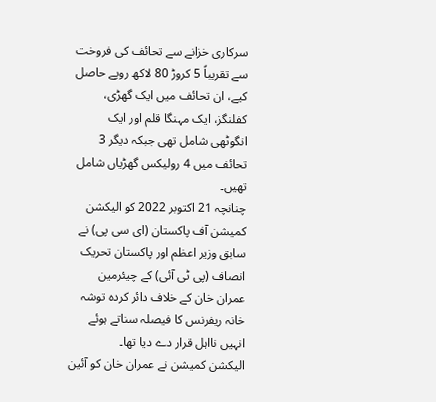سرکاری خزانے سے تحائف کی فروخت سے تقریباً 5 کروڑ 80 لاکھ روپے حاصل کیے، ان تحائف میں ایک گھڑی، کفلنگز، ایک مہنگا قلم اور ایک انگوٹھی شامل تھی جبکہ دیگر 3 تحائف میں 4 رولیکس گھڑیاں شامل تھیں۔
چنانچہ 21 اکتوبر 2022 کو الیکشن کمیشن آف پاکستان (ای سی پی) نے سابق وزیر اعظم اور پاکستان تحریک انصاف (پی ٹی آئی) کے چیئرمین عمران خان کے خلاف دائر کردہ توشہ خانہ ریفرنس کا فیصلہ سناتے ہوئے انہیں نااہل قرار دے دیا تھا۔
الیکشن کمیشن نے عمران خان کو آئین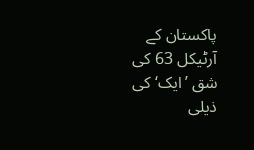پاکستان کے آرٹیکل 63 کی شق ’ایک‘ کی ذیلی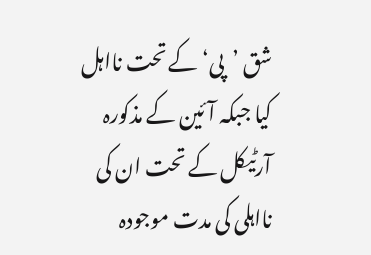شق ’پی‘ کے تحت نااہل کیا جبکہ آئین کے مذکورہ آرٹیکل کے تحت ان کی نااہلی کی مدت موجودہ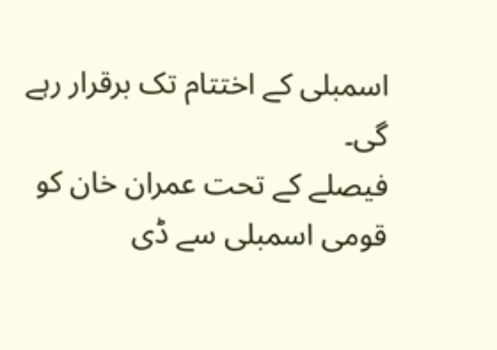اسمبلی کے اختتام تک برقرار رہے گی۔
فیصلے کے تحت عمران خان کو قومی اسمبلی سے ڈی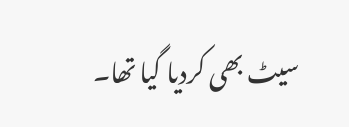سیٹ بھی کردیا گیا تھا۔